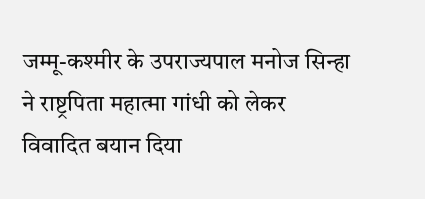जम्मू-कश्मीर के उपराज्यपाल मनोज सिन्हा ने राष्ट्रपिता महात्मा गांधी को लेकर विवादित बयान दिया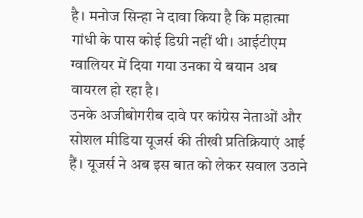है। मनोज सिन्हा ने दावा किया है कि महात्मा गांधी के पास कोई डिग्री नहीं थी। आईटीएम ग्वालियर में दिया गया उनका ये बयान अब वायरल हो रहा है।
उनके अजीबोगरीब दावे पर कांग्रेस नेताओं और सोशल मीडिया यूजर्स की तीखी प्रतिक्रियाएं आई हैं। यूजर्स ने अब इस बात को लेकर सवाल उठाने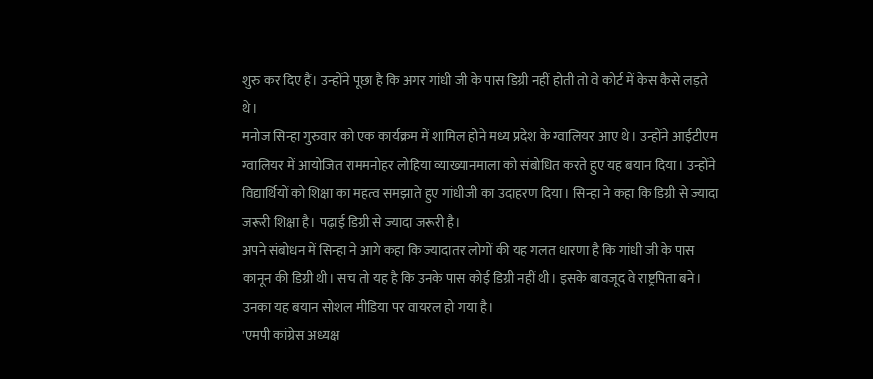शुरु कर दिए हैं। उन्होंने पूछा है कि अगर गांधी जी के पास डिग्री नहीं होती तो वे कोर्ट में केस कैसे लड़ते थे।
मनोज सिन्हा गुरुवार को एक कार्यक्रम में शामिल होने मध्य प्रदेश के ग्वालियर आए थे। उन्होंने आईटीएम ग्वालियर में आयोजित राममनोहर लोहिया व्याख्यानमाला को संबोधित करते हुए यह बयान दिया। उन्होंने विद्यार्थियों को शिक्षा का महत्व समझाते हुए गांधीजी का उदाहरण दिया। सिन्हा ने कहा कि डिग्री से ज्यादा जरूरी शिक्षा है। पढ़ाई डिग्री से ज्यादा जरूरी है।
अपने संबोधन में सिन्हा ने आगे कहा कि ज्यादातर लोगों की यह गलत धारणा है कि गांधी जी के पास कानून की डिग्री थी। सच तो यह है कि उनके पास कोई डिग्री नहीं थी। इसके बावजूद वे राष्ट्रपिता बने। उनका यह बयान सोशल मीडिया पर वायरल हो गया है।
'एमपी कांग्रेस अध्यक्ष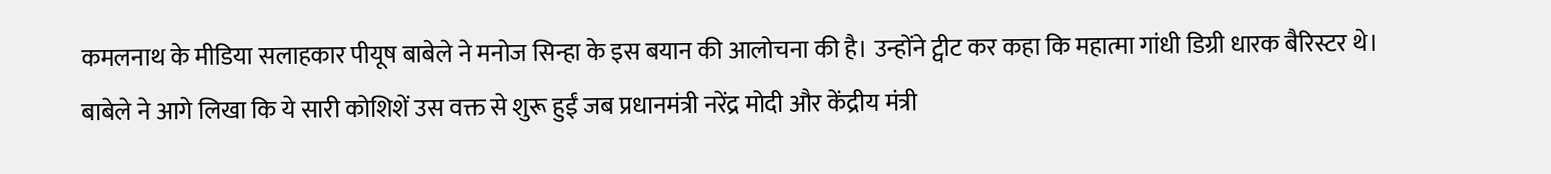कमलनाथ के मीडिया सलाहकार पीयूष बाबेले ने मनोज सिन्हा के इस बयान की आलोचना की है। उन्होंने ट्वीट कर कहा कि महात्मा गांधी डिग्री धारक बैरिस्टर थे। बाबेले ने आगे लिखा कि ये सारी कोशिशें उस वक्त से शुरू हुईं जब प्रधानमंत्री नरेंद्र मोदी और केंद्रीय मंत्री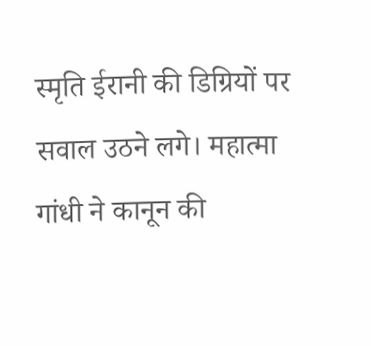स्मृति ईरानी की डिग्रियों पर सवाल उठने लगे। महात्मा गांधी ने कानून की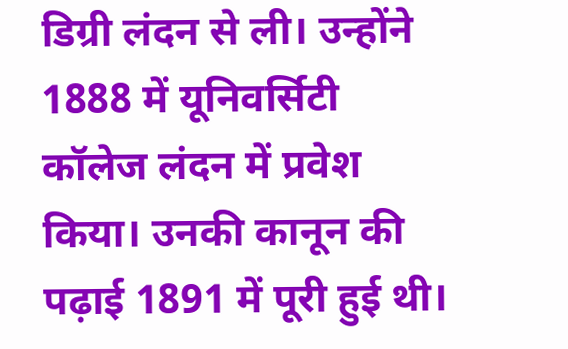डिग्री लंदन से ली। उन्होंने 1888 में यूनिवर्सिटी कॉलेज लंदन में प्रवेश किया। उनकी कानून की पढ़ाई 1891 में पूरी हुई थी।